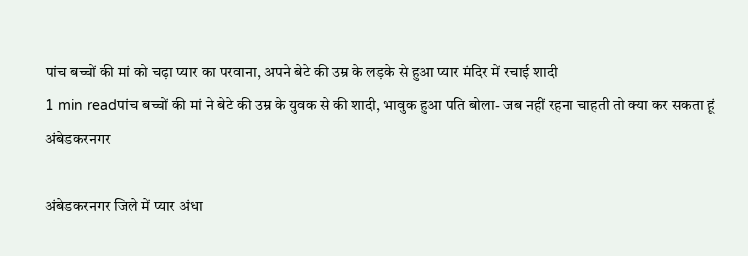पांच बच्चों की मां को चढ़ा प्यार का परवाना, अपने बेटे की उम्र के लड़के से हुआ प्यार मंदिर में रचाई शादी
1 min readपांच बच्चों की मां ने बेटे की उम्र के युवक से की शादी, भावुक हुआ पति बोला- जब नहीं रहना चाहती तो क्या कर सकता हूं
अंबेडकरनगर

अंबेडकरनगर जिले में प्यार अंधा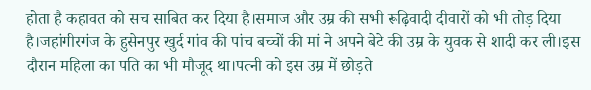होता है कहावत को सच साबित कर दिया है।समाज और उम्र की सभी रूढ़िवादी दीवारों को भी तोड़ दिया है।जहांगीरगंज के हुसेनपुर खुर्द गांव की पांच बच्चों की मां ने अपने बेटे की उम्र के युवक से शादी कर ली।इस दौरान महिला का पति का भी मौजूद था।पत्नी को इस उम्र में छोड़ते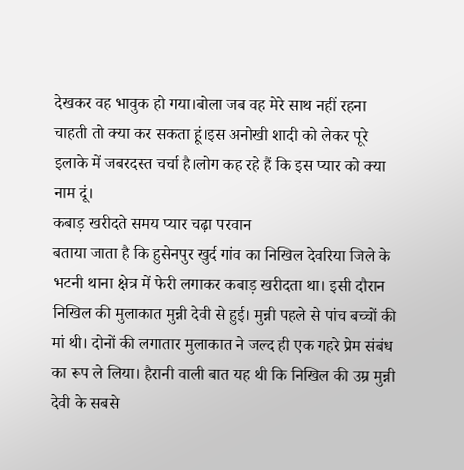देखकर वह भावुक हो गया।बोला जब वह मेरे साथ नहीं रहना चाहती तो क्या कर सकता हूं।इस अनोखी शादी को लेकर पूरे इलाके में जबरदस्त चर्चा है।लोग कह रहे हैं कि इस प्यार को क्या नाम दूं।
कबाड़ खरीदते समय प्यार चढ़ा परवान
बताया जाता है कि हुसेनपुर खुर्द गांव का निखिल देवरिया जिले के भटनी थाना क्षेत्र में फेरी लगाकर कबाड़ खरीदता था। इसी दौरान निखिल की मुलाकात मुन्नी देवी से हुई। मुन्नी पहले से पांच बच्चों की मां थी। दोनों की लगातार मुलाकात ने जल्द ही एक गहरे प्रेम संबंध का रूप ले लिया। हैरानी वाली बात यह थी कि निखिल की उम्र मुन्नी देवी के सबसे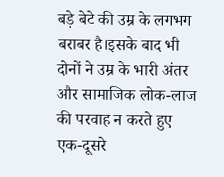बड़े बेटे की उम्र के लगभग बराबर है।इसके बाद भी दोनों ने उम्र के भारी अंतर और सामाजिक लोक-लाज की परवाह न करते हुए एक-दूसरे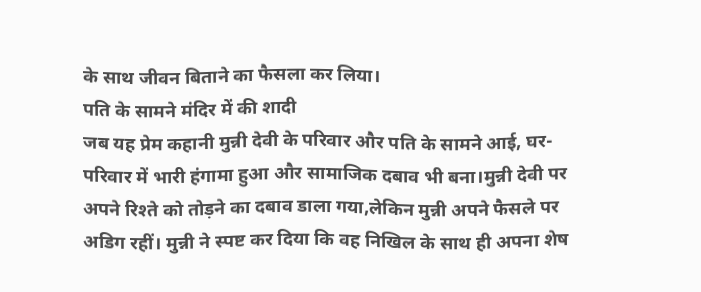के साथ जीवन बिताने का फैसला कर लिया।
पति के सामने मंदिर में की शादी
जब यह प्रेम कहानी मुन्नी देवी के परिवार और पति के सामने आई, घर-परिवार में भारी हंगामा हुआ और सामाजिक दबाव भी बना।मुन्नी देवी पर अपने रिश्ते को तोड़ने का दबाव डाला गया,लेकिन मुन्नी अपने फैसले पर अडिग रहीं। मुन्नी ने स्पष्ट कर दिया कि वह निखिल के साथ ही अपना शेष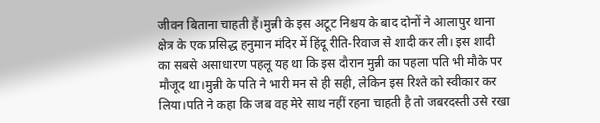जीवन बिताना चाहती हैं।मुन्नी के इस अटूट निश्चय के बाद दोनों ने आलापुर थाना क्षेत्र के एक प्रसिद्ध हनुमान मंदिर में हिंदू रीति-रिवाज से शादी कर ली। इस शादी का सबसे असाधारण पहलू यह था कि इस दौरान मुन्नी का पहला पति भी मौके पर मौजूद था।मुन्नी के पति ने भारी मन से ही सही, लेकिन इस रिश्ते को स्वीकार कर लिया।पति ने कहा कि जब वह मेरे साथ नहीं रहना चाहती है तो जबरदस्ती उसे रखा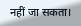नहीं जा सकता।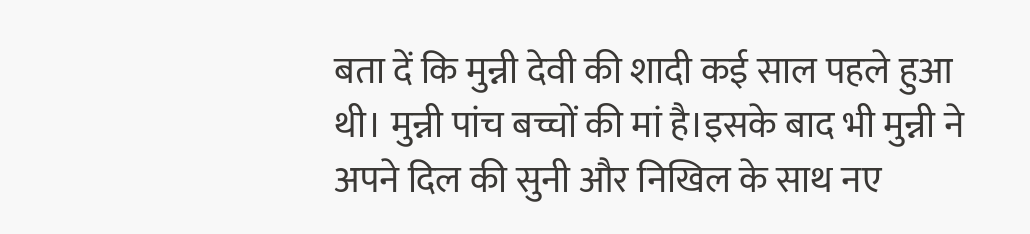बता दें कि मुन्नी देवी की शादी कई साल पहले हुआ थी। मुन्नी पांच बच्चों की मां है।इसके बाद भी मुन्नी ने अपने दिल की सुनी और निखिल के साथ नए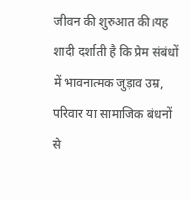जीवन की शुरुआत की।यह शादी दर्शाती है कि प्रेम संबंधों में भावनात्मक जुड़ाव उम्र, परिवार या सामाजिक बंधनों से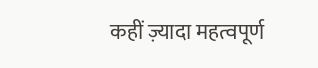कहीं ज़्यादा महत्वपूर्ण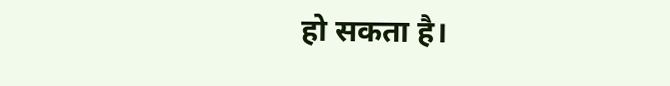हो सकता है।